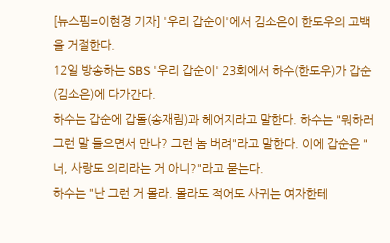[뉴스핌=이현경 기자] '우리 갑순이'에서 김소은이 한도우의 고백을 거절한다.
12일 방송하는 SBS '우리 갑순이' 23회에서 하수(한도우)가 갑순(김소은)에 다가간다.
하수는 갑순에 갑돌(송재림)과 헤어지라고 말한다. 하수는 "뭐하러 그런 말 들으면서 만나? 그런 놈 버려"라고 말한다. 이에 갑순은 "너, 사랑도 의리라는 거 아니?"라고 묻는다.
하수는 "난 그런 거 몰라. 몰라도 적어도 사귀는 여자한테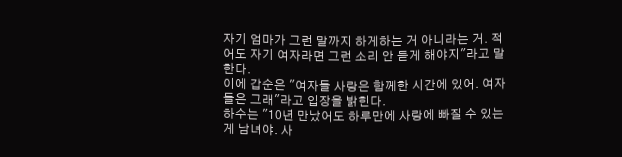자기 엄마가 그런 말까지 하게하는 거 아니라는 거. 적어도 자기 여자라면 그런 소리 안 듣게 해야지"라고 말한다.
이에 갑순은 "여자들 사랑은 함께한 시간에 있어. 여자들은 그래"라고 입장을 밝힌다.
하수는 "10년 만났어도 하루만에 사랑에 빠질 수 있는게 남녀야. 사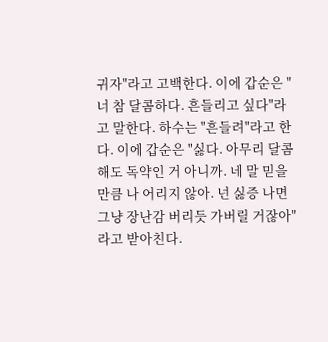귀자"라고 고백한다. 이에 갑순은 "너 참 달콤하다. 흔들리고 싶다"라고 말한다. 하수는 "흔들려"라고 한다. 이에 갑순은 "싫다. 아무리 달콤해도 독약인 거 아니까. 네 말 믿을 만큼 나 어리지 않아. 넌 싫증 나면 그냥 장난감 버리듯 가버릴 거잖아"라고 받아친다.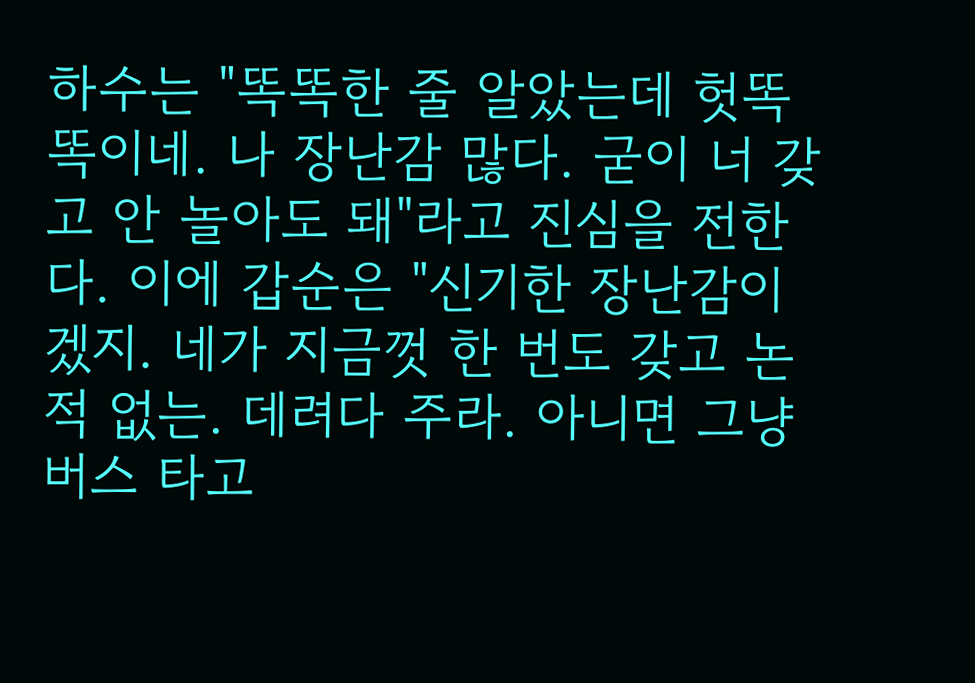하수는 "똑똑한 줄 알았는데 헛똑똑이네. 나 장난감 많다. 굳이 너 갖고 안 놀아도 돼"라고 진심을 전한다. 이에 갑순은 "신기한 장난감이겠지. 네가 지금껏 한 번도 갖고 논적 없는. 데려다 주라. 아니면 그냥 버스 타고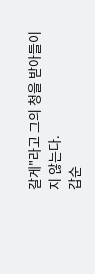갈게"라고 그의 청을 받아들이지 않는다.
갑순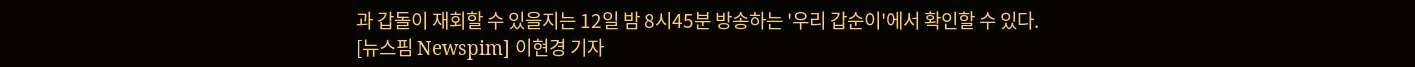과 갑돌이 재회할 수 있을지는 12일 밤 8시45분 방송하는 '우리 갑순이'에서 확인할 수 있다.
[뉴스핌 Newspim] 이현경 기자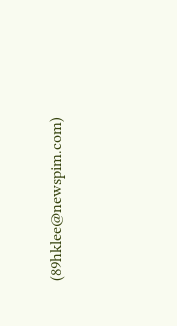(89hklee@newspim.com)